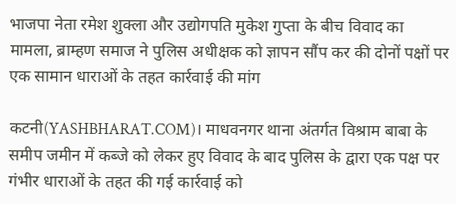भाजपा नेता रमेश शुक्ला और उद्योगपति मुकेश गुप्ता के बीच विवाद का मामला, ब्राम्हण समाज ने पुलिस अधीक्षक को ज्ञापन सौंप कर की दोनों पक्षों पर एक सामान धाराओं के तहत कार्रवाई की मांग

कटनी(YASHBHARAT.COM)। माधवनगर थाना अंतर्गत विश्राम बाबा के समीप जमीन में कब्जे को लेकर हुए विवाद के बाद पुलिस के द्वारा एक पक्ष पर गंभीर धाराओं के तहत की गई कार्रवाई को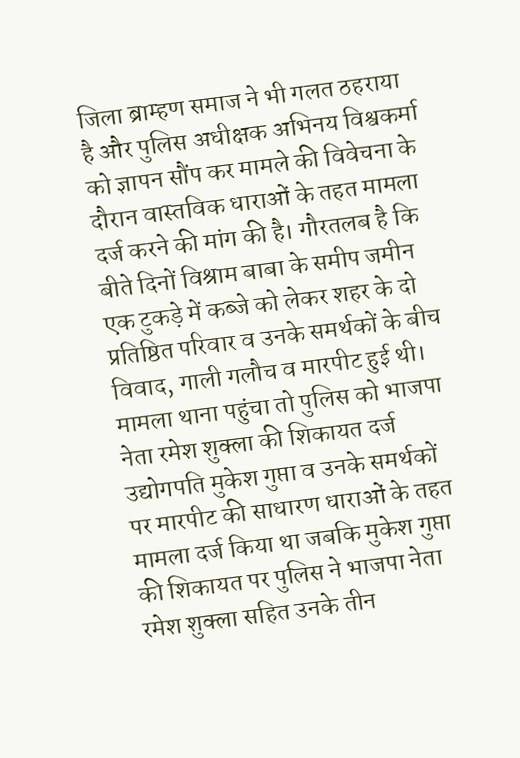जिला ब्राम्हण समाज ने भी गलत ठहराया है और पुलिस अधीक्षक अभिनय विश्वकर्मा को ज्ञापन सौंप कर मामले की विवेचना के दौरान वास्तविक धाराओं के तहत मामला दर्ज करने की मांग की है। गौरतलब है कि बीते दिनों विश्राम बाबा के समीप जमीन एक टुकड़े में कब्जे को लेकर शहर के दो प्रतिष्ठित परिवार व उनके समर्थकों के बीच विवाद, गाली गलौच व मारपीट हुई थी। मामला थाना पहुंचा तो पुलिस को भाजपा नेता रमेश शुक्ला की शिकायत दर्ज उद्योगपति मुकेश गुप्ता व उनके समर्थकों पर मारपीट की साधारण धाराओं के तहत मामला दर्ज किया था जबकि मुकेश गुप्ता की शिकायत पर पुलिस ने भाजपा नेता रमेश शुक्ला सहित उनके तीन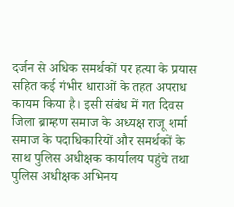दर्जन से अधिक समर्थकों पर हत्या के प्रयास सहित कई गंभीर धाराओं के तहत अपराध कायम किया है। इसी संबंध में गत दिवस जिला ब्राम्हण समाज के अध्यक्ष राजू शर्मा समाज के पदाधिकारियों और समर्थकों के साथ पुलिस अधीक्षक कार्यालय पहुंचे तथा पुलिस अधीक्षक अभिनय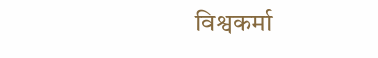विश्वकर्मा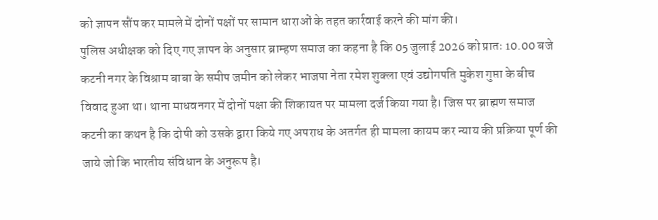को ज्ञापन सौंप कर मामले में दोनों पक्षों पर सामान धाराओं के तहत कार्रवाई करने की मांग की।
पुलिस अधीक्षक को दिए गए ज्ञापन के अनुसार ब्राम्हण समाज का कहना है कि 05 जुलाई 2026 को प्रातः 10.00 बजे कटनी नगर के विश्राम बाबा के समीप जमीन को लेकर भाजपा नेता रमेश शुक्ला एवं उद्योगपति मुकेश गुप्ता के बीच विवाद हुआ था। थाना माधवनगर में दोनों पक्षा की शिकायत पर मामला दर्ज किया गया है। जिस पर ब्राह्मण समाज कटनी का कथन है कि दोषी को उसके द्वारा किये गए अपराध के अतर्गत ही मामला कायम कर न्याय की प्रक्रिया पूर्ण की जाये जो कि भारतीय संविधान के अनुरूप है।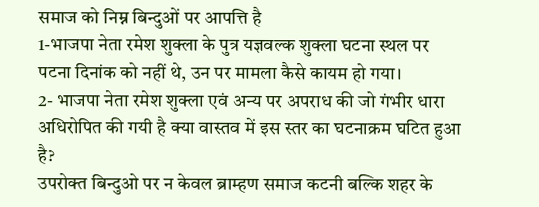समाज को निम्न बिन्दुओं पर आपत्ति है
1-भाजपा नेता रमेश शुक्ला के पुत्र यज्ञवल्क शुक्ला घटना स्थल पर पटना दिनांक को नहीं थे, उन पर मामला कैसे कायम हो गया।
2- भाजपा नेता रमेश शुक्ला एवं अन्य पर अपराध की जो गंभीर धारा अधिरोपित की गयी है क्या वास्तव में इस स्तर का घटनाक्रम घटित हुआ है?
उपरोक्त बिन्दुओ पर न केवल ब्राम्हण समाज कटनी बल्कि शहर के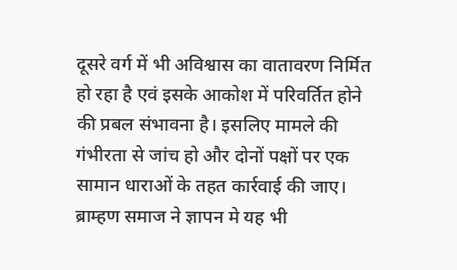दूसरे वर्ग में भी अविश्वास का वातावरण निर्मित हो रहा है एवं इसके आकोश में परिवर्तित होने की प्रबल संभावना है। इसलिए मामले की गंभीरता से जांच हो और दोनों पक्षों पर एक सामान धाराओं के तहत कार्रवाई की जाए। ब्राम्हण समाज ने ज्ञापन मे यह भी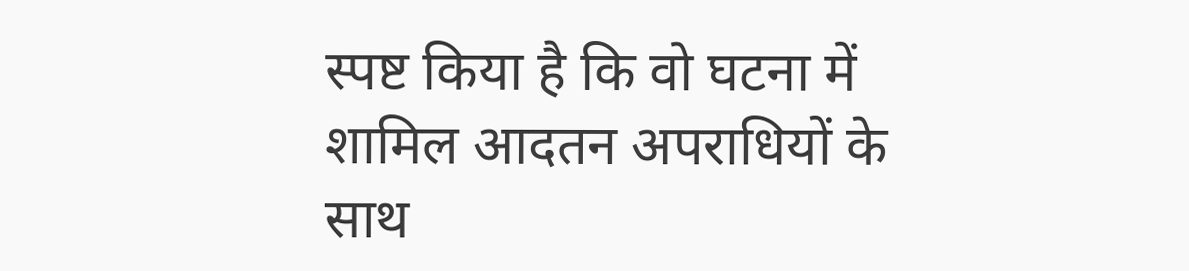स्पष्ट किया है कि वो घटना में शामिल आदतन अपराधियों के साथ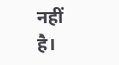नहीं है।